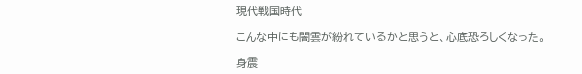現代戦国時代

こんな中にも闇雲が紛れているかと思うと、心底恐ろしくなった。

身震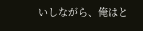いしながら、俺はと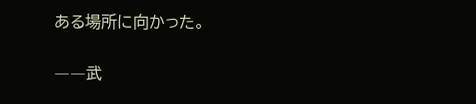ある場所に向かった。

――武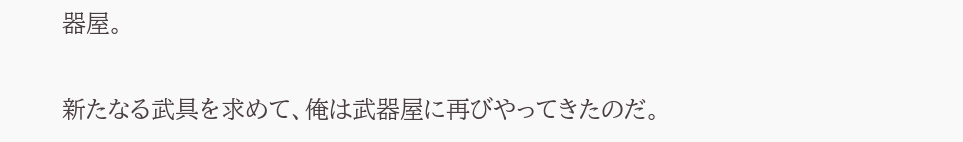器屋。

新たなる武具を求めて、俺は武器屋に再びやってきたのだ。